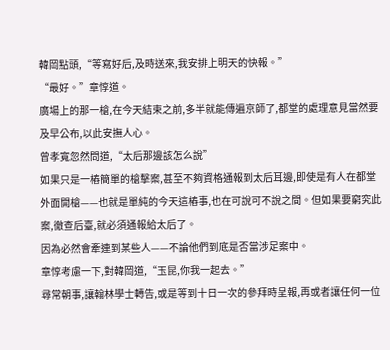韓岡點頭,“等寫好后,及時送來,我安排上明天的快報。”
“最好。”章惇道。
廣場上的那一槍,在今天結束之前,多半就能傳遍京師了,都堂的處理意見當然要及早公布,以此安撫人心。
曾孝寬忽然問道,“太后那邊該怎么說”
如果只是一樁簡單的槍擊案,甚至不夠資格通報到太后耳邊,即使是有人在都堂外面開槍——也就是單純的今天這樁事,也在可說可不說之間。但如果要窮究此案,徹查后臺,就必須通報給太后了。
因為必然會牽連到某些人——不論他們到底是否當涉足案中。
章惇考慮一下,對韓岡道,“玉昆,你我一起去。”
尋常朝事,讓翰林學士轉告,或是等到十日一次的參拜時呈報,再或者讓任何一位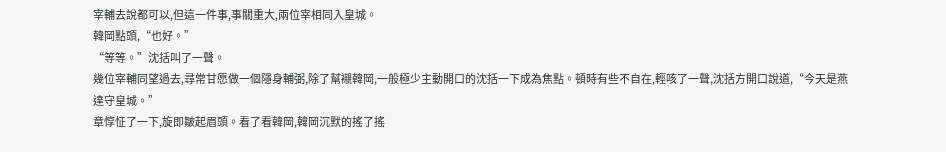宰輔去說都可以,但這一件事,事關重大,兩位宰相同入皇城。
韓岡點頭,“也好。”
“等等。”沈括叫了一聲。
幾位宰輔同望過去,尋常甘愿做一個隱身輔弼,除了幫襯韓岡,一般極少主動開口的沈括一下成為焦點。頓時有些不自在,輕咳了一聲,沈括方開口說道,“今天是燕達守皇城。”
章惇怔了一下,旋即皺起眉頭。看了看韓岡,韓岡沉默的搖了搖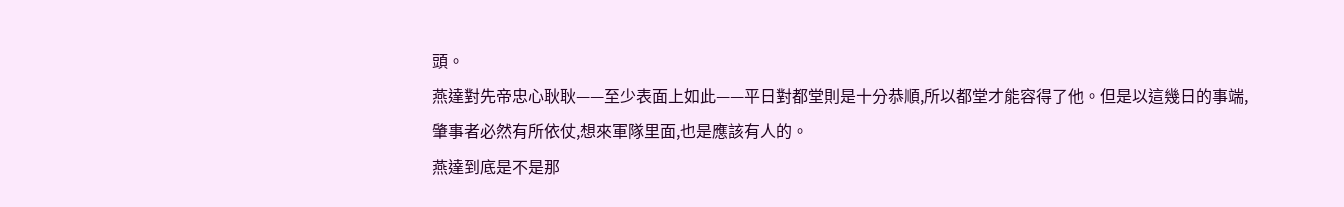頭。
燕達對先帝忠心耿耿——至少表面上如此——平日對都堂則是十分恭順,所以都堂才能容得了他。但是以這幾日的事端,肇事者必然有所依仗,想來軍隊里面,也是應該有人的。
燕達到底是不是那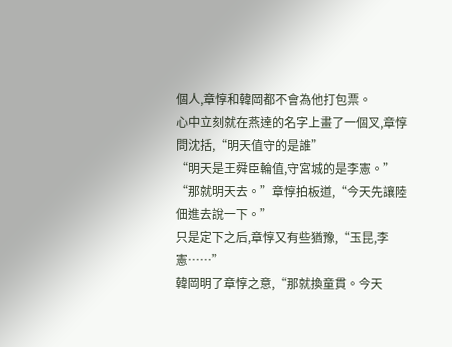個人,章惇和韓岡都不會為他打包票。
心中立刻就在燕達的名字上畫了一個叉,章惇問沈括,“明天值守的是誰”
“明天是王舜臣輪值,守宮城的是李憲。”
“那就明天去。”章惇拍板道,“今天先讓陸佃進去說一下。”
只是定下之后,章惇又有些猶豫,“玉昆,李憲……”
韓岡明了章惇之意,“那就換童貫。今天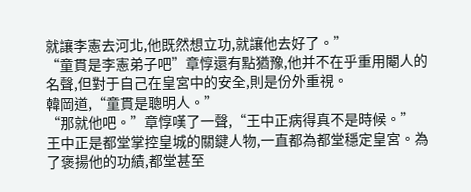就讓李憲去河北,他既然想立功,就讓他去好了。”
“童貫是李憲弟子吧”章惇還有點猶豫,他并不在乎重用閹人的名聲,但對于自己在皇宮中的安全,則是份外重視。
韓岡道,“童貫是聰明人。”
“那就他吧。”章惇嘆了一聲,“王中正病得真不是時候。”
王中正是都堂掌控皇城的關鍵人物,一直都為都堂穩定皇宮。為了褒揚他的功績,都堂甚至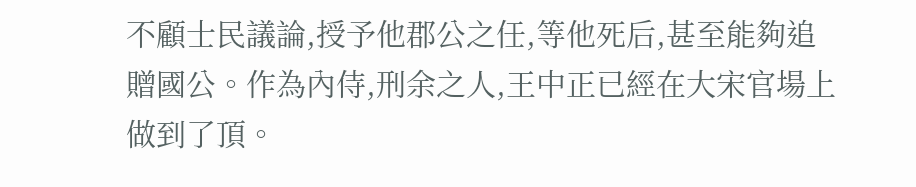不顧士民議論,授予他郡公之任,等他死后,甚至能夠追贈國公。作為內侍,刑余之人,王中正已經在大宋官場上做到了頂。